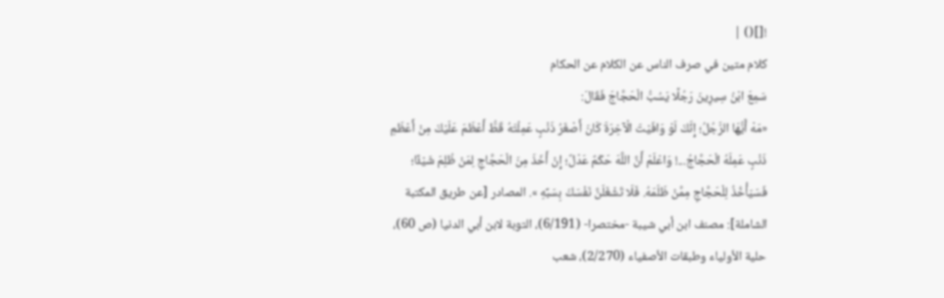![]() |
كلام متين في صرف الناس عن الكلام عن الحكام
سَمِعَ ابْنُ سِيرِينَ رَجُلًا يَسُبُّ الْحَجَّاجَ فَقَالَ:
«مَهْ أَيُّهَا الرَّجُلُ؛ إِنَّكَ لَوْ وَافَيْتَ الْآخِرَةَ كَانَ أَصْغَرُ ذَنْبٍ عَمِلْتَهُ قَطُّ أَعْظَمَ عَلَيْكَ مِنْ أَعْظَمِ ذَنْبٍ عَمِلَهُ الْحَجَّاجُ...! وَاعْلَمْ أَنَّ اللَّهَ حَكَمٌ عَدْلٌ؛ إِنْ أَخَذَ مِنَ الْحَجَّاجِ لِمَنْ ظُلِمَ شَيْئًا؛ فَسَيَأْخُذُ لِلْحَجَّاجِ مِمَّنْ ظَلَمَهُ. فَلَا تَشْغَلَنَّ نَفْسَكَ بِسَبِّهِ ». المصادر [عن طريق المكتبة الشاملة]: مصنف ابن أبي شيبة -مختصرا- (6/191)، التوبة لابن أبي الدنيا (ص 60)، حلية الأولياء وطبقات الأصفياء (2/270)، شعب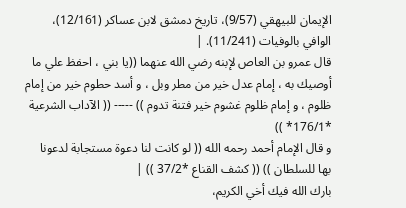الإيمان للبيهقي (9/57)، تاريخ دمشق لابن عساكر (12/161)، الوافي بالوفيات (11/241). |
قال عمرو بن العاص لإبنه رضي الله عنهما ((يا بني ، احفظ علي ما أوصيك به ، إمام عدل خير من مطر وبل ، و أسد حطوم خير من إمام ظلوم ، و إمام ظلوم غشوم خير فتنة تدوم )) ----- (( الآداب الشرعية *176/1* ))
و قال الإمام أحمد رحمه الله (( لو كانت لنا دعوة مستجابة لدعونا بها للسلطان )) (( كشف القناع *37/2 )) |
بارك الله فيك أخي الكريم،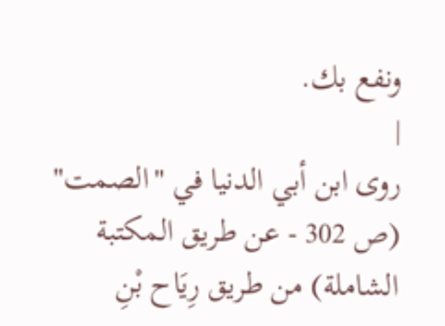ونفع بك.
|
روى ابن أبي الدنيا في "الصمت" (ص 302 - عن طريق المكتبة الشاملة) من طريق رِيَاح بْنِ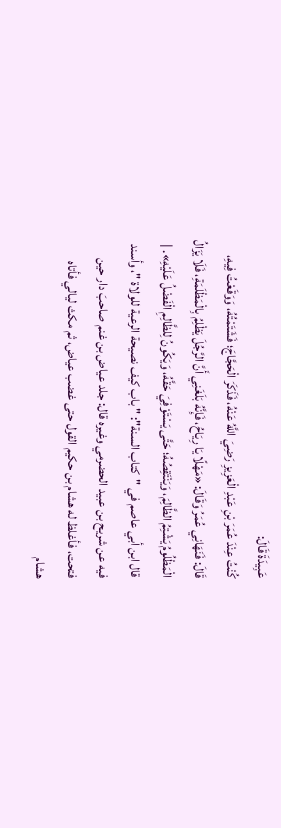عَبِيدَةَ قَالَ:
كُنْتُ عِنْدَ عُمَرَ بْنِ عَبْدِ الْعَزِيزِ رَضِيَ اللَّهُ عَنْهُ، فَذَكَرَ الْحَجَّاجَ؛ فَشَتَمْتُهُ، وَوَقَعْتُ فِيهِ، قَالَ: فَنَهَانِي عُمَرُ وَقَالَ: «مَهْلًا يَا رِيَاحُ، فَإِنَّهُ بَلَغَنِي أَنَّ الرَّجُلَ يَظْلِمُ بِالْمَظْلَمَةِ، فَلَا يَزَالُ الْمَظْلُومُ يَشْتِمُ الظَّالِمَ، وَيَنْتَقِصُهُ؛ حَتَّى يَسْتَوْفِيَ حَقَّهُ، وَيَكُونُ لِلظَّالِمِ الْفَضْلُ عَلَيْهِ». |
قال ابن أبي عاصم في "كتاب السنة": " باب كيف نصيحة الرعية للولاة "، وأسند فيه عن شريح بن عبيد الحضرمي وغيره قال: جلد عياض بن غنم صاحبَ دار حين فتحت، فأغلظ له هشام بن حكيم القول حتى غضب عياض، ثم مكث ليالي فأتاه هشام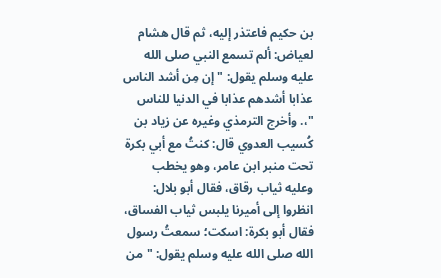بن حكيم فاعتذر إليه، ثم قال هشام لعياض: ألم تسمع النبي صلى الله عليه وسلم يقول: "إن مِن أشد الناس عذابا أشدهم عذابا في الدنيا للناس "،. وأخرج الترمذي وغيره عن زياد بن كُسيب العدوي قال: كنتُ مع أبي بكرة تحت منبر ابن عامر، وهو يخطب وعليه ثياب رقاق، فقال أبو بلال: انظروا إلى أميرنا يلبس ثياب الفساق، فقال أبو بكرة: اسكت؛ سمعتُ رسول الله صلى الله عليه وسلم يقول: "من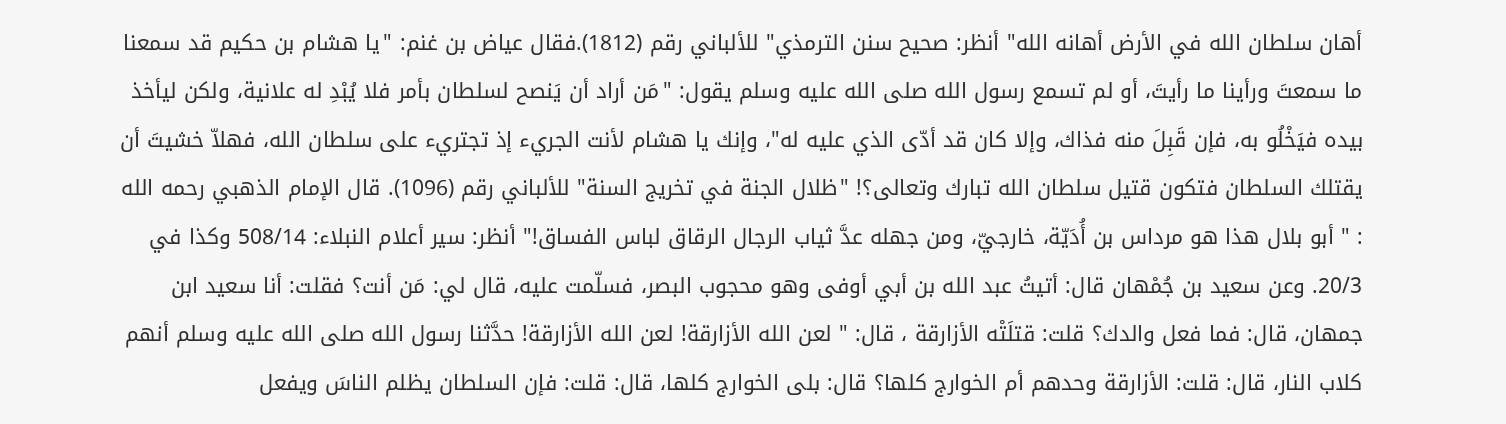أهان سلطان الله في الأرض أهانه الله" أنظر: صحيح سنن الترمذي" للألباني رقم (1812).فقال عياض بن غنم: "يا هشام بن حكيم قد سمعنا ما سمعتَ ورأينا ما رأيتَ، أو لم تسمع رسول الله صلى الله عليه وسلم يقول: "مَن أراد أن يَنصح لسلطان بأمر فلا يُبْدِ له علانية، ولكن ليأخذ بيده فيَخْلُو به، فإن قَبِلَ منه فذاك، وإلا كان قد أدّى الذي عليه له"، وإنك يا هشام لأنت الجريء إذ تجتريء على سلطان الله، فهلاّ خشيتَ أن يقتلك السلطان فتكون قتيل سلطان الله تبارك وتعالى؟! "ظلال الجنة في تخريج السنة" للألباني رقم (1096). قال الإمام الذهبي رحمه الله : " أبو بلال هذا هو مرداس بن أُدَيّة، خارجيّ، ومن جهله عدَّ ثياب الرجال الرقاق لباس الفساق!" أنظر: سير أعلام النبلاء: 508/14 وكذا في 20/3. وعن سعيد بن جُمْهان قال: أتيتُ عبد الله بن أبي أوفى وهو محجوب البصر، فسلّمت عليه، قال لي: مَن أنت؟ فقلت: أنا سعيد ابن جمهان، قال: فما فعل والدك؟ قلت: قتلَتْه الأزارقة ، قال: " لعن الله الأزارقة! لعن الله الأزارقة! حدَّثنا رسول الله صلى الله عليه وسلم أنهم كلاب النار، قال: قلت: الأزارقة وحدهم أم الخوارج كلها؟ قال: بلى الخوارج كلها، قال: قلت: فإن السلطان يظلم الناسَ ويفعل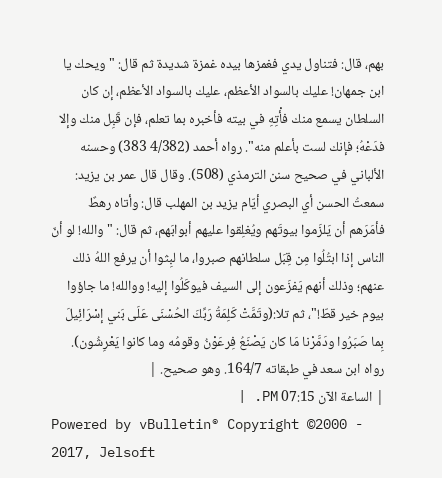بهم، قال: فتناول يدي فغمزها بيده غمزة شديدة ثم قال: " ويحك يا ابن جمهان! عليك بالسواد الأعظم، عليك بالسواد الأعظم، إن كان السلطان يسمع منك فأْتِهِ في بيته فأخبره بما تعلم، فإن قَبِل منك وإلا فدَعْهُ؛ فإنك لست بأعلم منه". رواه أحمد (4/382 383) وحسنه الألباني في صحيح سنن الترمذي (508). وقال قال عمر بن يزيد: سمعتُ الحسن أي البصري أيّام يزيد بن المهلب قال: وأتاه رهطٌ فأمَرَهم أن يَلزَموا بيوتَهم ويُغلِقوا عليهم أبوابَهم، ثم قال: " والله! لو أنّ الناس إذا ابتُلُوا مِن قِبَل سلطانهم صبروا، ما لبِثوا أن يرفع اللهُ ذلك عنهم؛ وذلك أنهم يَفزَعون إلى السيف فيوكَلُوا إليه! ووالله! ما جاؤوا بيوم خير قطّ!"، ثم تلا:(وتَمَّتْ كَلِمَةُ رَبِّكَ الحُسْنَى عَلَى بَني إسْرَائِيلَ بِما صَبَرُوا ودَمَّرْنا مَا كان يَصْنَعُ فِرعَوْنُ وقومُه وما كانوا يَعْرِشُون). رواه ابن سعد في طبقاته 164/7. وهو صحيح. |
| الساعة الآن 07:15 PM. |
Powered by vBulletin® Copyright ©2000 - 2017, Jelsoft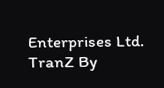Enterprises Ltd. TranZ By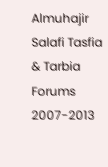Almuhajir
Salafi Tasfia & Tarbia Forums 2007-2013